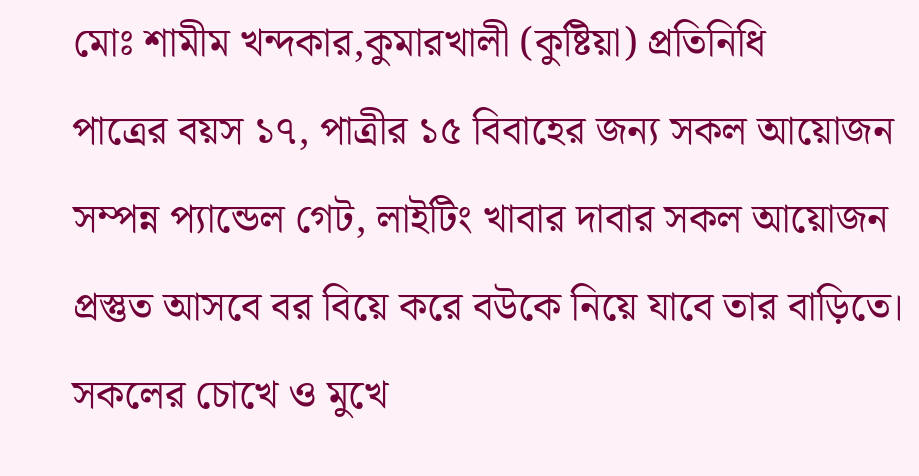মোঃ শামীম খন্দকার,কুমারখালী (কুষ্টিয়া) প্রতিনিধি
পাত্রের বয়স ১৭, পাত্রীর ১৫ বিবাহের জন্য সকল আয়োজন সম্পন্ন প্যান্ডেল গেট, লাইটিং খাবার দাবার সকল আয়োজন প্রস্তুত আসবে বর বিয়ে করে বউকে নিয়ে যাবে তার বাড়িতে। সকলের চোখে ও মুখে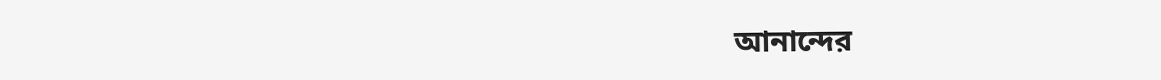আনান্দের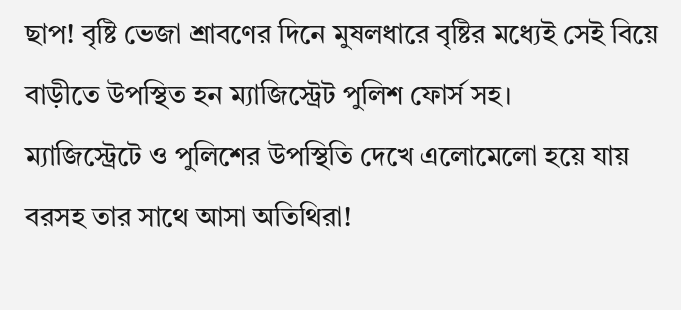ছাপ! বৃষ্টি ভেজা শ্রাবণের দিনে মুষলধারে বৃষ্টির মধ্যেই সেই বিয়ে বাড়ীতে উপস্থিত হন ম্যাজিস্ট্রেট পুলিশ ফোর্স সহ।
ম্যাজিস্ট্রেটে ও পুলিশের উপস্থিতি দেখে এলোমেলো হয়ে যায় বরসহ তার সাথে আসা অতিথিরা!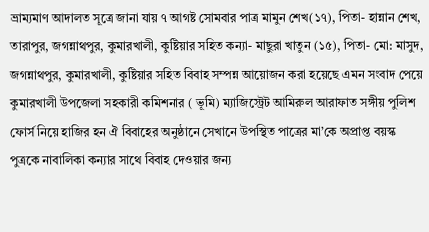ভ্রাম্যমাণ আদালত সূত্রে জানা যায় ৭ আগষ্ট সোমবার পাত্র মামুন শেখ(১৭), পিতা- হান্নান শেখ, তারাপুর, জগন্নাথপুর, কুমারখালী, কুষ্টিয়ার সহিত কন্যা- মাছুরা খাতুন (১৫), পিতা- মো: মাসুদ, জগন্নাথপুর, কুমারখালী, কুষ্টিয়ার সহিত বিবাহ সম্পন্ন আয়োজন করা হয়েছে এমন সংবাদ পেয়ে কুমারখালী উপজেলা সহকারী কমিশনার ( ভূমি) ম্যাজিস্ট্রেট আমিরুল আরাফাত সঙ্গীয় পুলিশ ফোর্স নিয়ে হাজির হন ঐ বিবাহের অনুষ্ঠানে সেখানে উপস্থিত পাত্রের মা’কে অপ্রাপ্ত বয়স্ক পুত্রকে নাবালিকা কন্যার সাথে বিবাহ দেওয়ার জন্য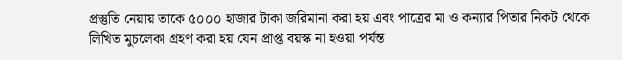প্রস্তুতি নেয়ায় তাকে ৫০০০ হাজার টাকা জরিমানা করা হয় এবং পাত্রের মা ও কন্যার পিতার নিকট থেকে লিখিত মুচলেকা গ্রহণ করা হয় যেন প্রাপ্ত বয়স্ক না হওয়া পর্যন্ত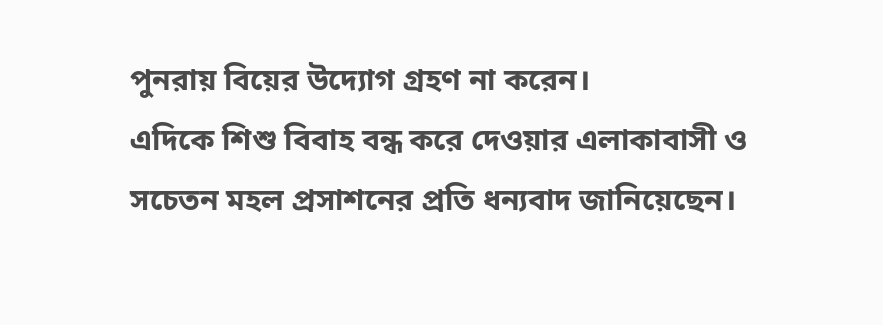পুনরায় বিয়ের উদ্যোগ গ্রহণ না করেন।
এদিকে শিশু বিবাহ বন্ধ করে দেওয়ার এলাকাবাসী ও সচেতন মহল প্রসাশনের প্রতি ধন্যবাদ জানিয়েছেন।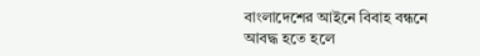বাংলাদেশের আইনে বিবাহ বন্ধনে আবদ্ধ হতে হলে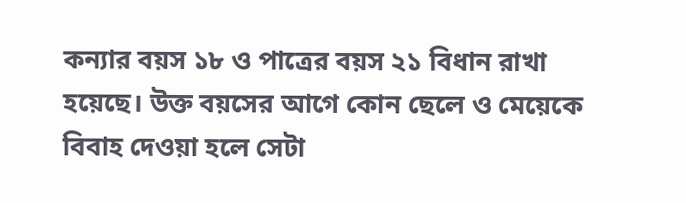কন্যার বয়স ১৮ ও পাত্রের বয়স ২১ বিধান রাখা হয়েছে। উক্ত বয়সের আগে কোন ছেলে ও মেয়েকে বিবাহ দেওয়া হলে সেটা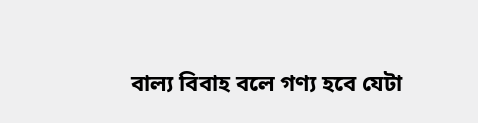বাল্য বিবাহ বলে গণ্য হবে যেটা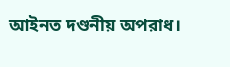আইনত দণ্ডনীয় অপরাধ।